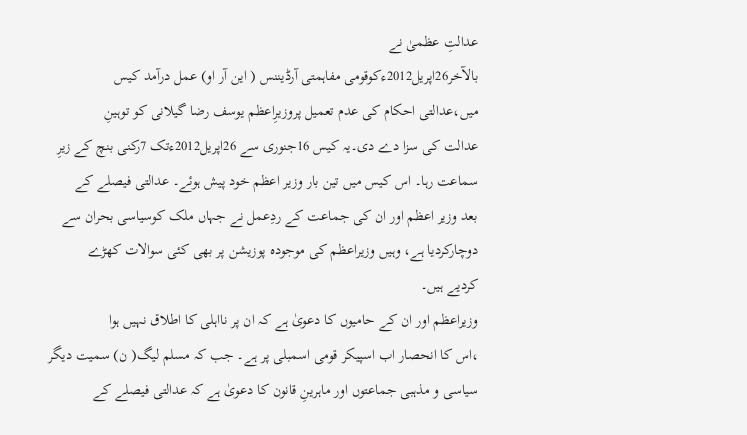عدالتِ عظمیٰ نے
بالآخر26اپریل2012ءکوقومی مفاہمتی آرڈیننس ( این آر او) عمل درآمد کیس
میں،عدالتی احکام کی عدم تعمیل پروزیرِاعظم یوسف رضا گیلانی کو توہینِ
عدالت کی سزا دے دی۔یہ کیس 16جنوری سے 26اپریل2012ءتک 7رکنی بنچ کے زیرِ
سماعت رہا۔ اس کیس میں تین بار وزیر اعظم خود پیش ہوئے۔ عدالتی فیصلے کے
بعد وزیر اعظم اور ان کی جماعت کے ردِعمل نے جہاں ملک کوسیاسی بحران سے
دوچارکردیا ہے، وہیں وزیراعظم کی موجودہ پوزیشن پر بھی کئی سوالات کھڑے
کردیے ہیں۔
وزیراعظم اور ان کے حامیوں کا دعویٰ ہے کہ ان پر نااہلی کا اطلاق نہیں ہوا
،اس کا انحصار اب اسپیکر قومی اسمبلی پر ہے۔ جب کہ مسلم لیگ( ن) سمیت دیگر
سیاسی و مذہبی جماعتوں اور ماہرینِ قانون کا دعویٰ ہے کہ عدالتی فیصلے کے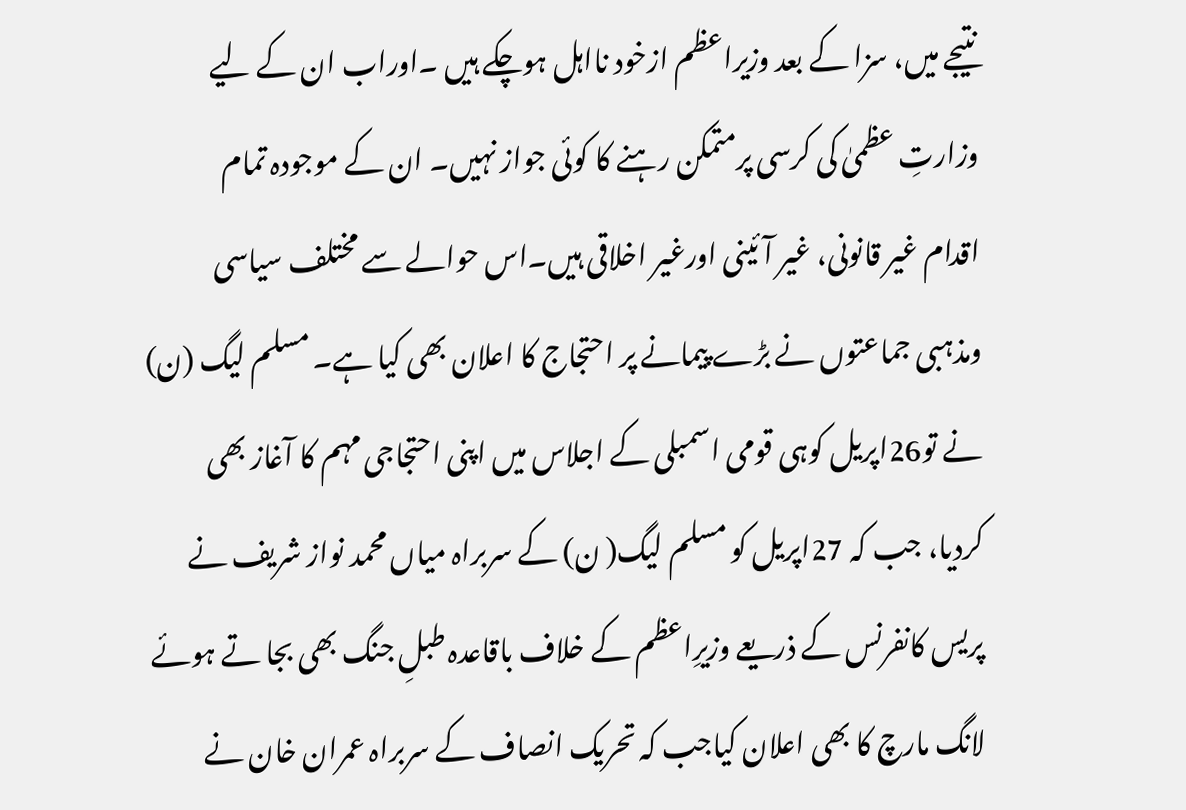نتیجے میں، سزا کے بعد وزیراعظم ازخود نااہل ہوچکے ہیں ۔اوراب ان کے لیے
وزارتِ عظمیٰ کی کرسی پرمتمکن رہنے کا کوئی جواز نہیں۔ ان کے موجودہ تمام
اقدام غیر قانونی، غیر آئینی اورغیر اخلاقی ہیں۔اس حوالے سے مختلف سیاسی
ومذہبی جماعتوں نے بڑے پیمانے پر احتجاج کا اعلان بھی کیا ہے۔ مسلم لیگ (ن)
نے تو26اپریل کوہی قومی اسمبلی کے اجلاس میں اپنی احتجاجی مہم کا آغاز بھی
کردیا، جب کہ 27اپریل کو مسلم لیگ( ن) کے سربراہ میاں محمد نواز شریف نے
پریس کانفرنس کے ذریعے وزیرِاعظم کے خلاف باقاعدہ طبلِ جنگ بھی بجا تے ہوئے
لانگ مارچ کا بھی اعلان کیاجب کہ تحریک انصاف کے سربراہ عمران خان نے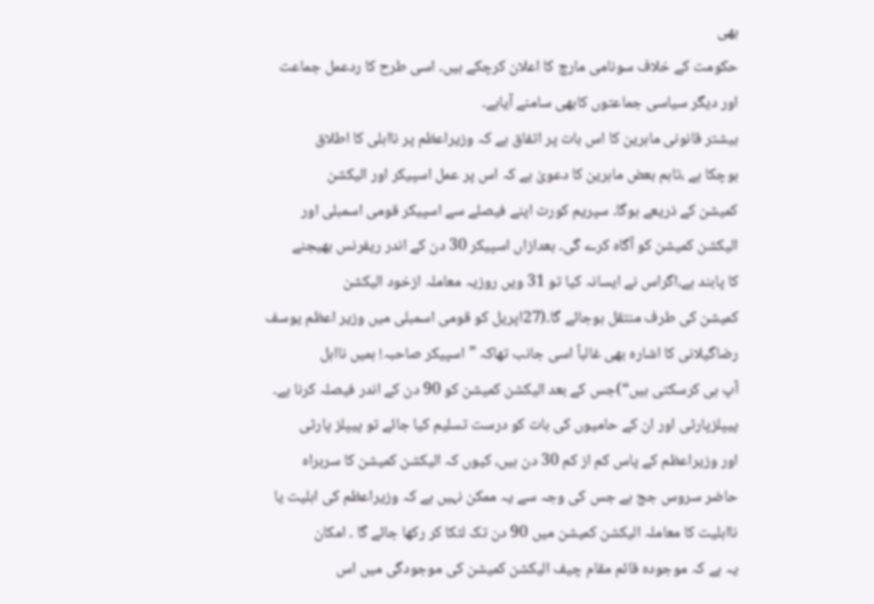بھی
حکومت کے خلاف سونامی مارچ کا اعلان کرچکے ہیں۔ اسی طرح کا ردعمل جماعت
اور دیگر سیاسی جماعتوں کابھی سامنے آیاہے۔
بیشتر قانونی ماہرین کا اس بات پر اتفاق ہے کہ وزیراعظم پر نااہلی کا اطلاق
ہوچکا ہے ،تاہم بعض ماہرین کا دعویٰ ہے کہ اس پر عمل اسپیکر اور الیکشن
کمیشن کے ذریعے ہوگا۔ سپریم کورٹ اپنے فیصلے سے اسپیکر قومی اسمبلی اور
الیکشن کمیشن کو آگاہ کرے گی۔ بعدازاں اسپیکر 30 دن کے اندر ریفرنس بھیجنے
کا پابند ہے،اگراس نے ایسانہ کیا تو 31 ویں روزیہ معاملہ ازخود الیکشن
کمیشن کی طرف منتقل ہوجائے گا۔(27اپریل کو قومی اسمبلی میں وزیر اعظم یوسف
رضاگیلانی کا اشارہ بھی غالباً اسی جانب تھاکہ ”اسپیکر صاحبہ! ہمیں نااہل
آپ ہی کرسکتی ہیں“)جس کے بعد الیکشن کمیشن کو 90 دن کے اندر فیصلہ کرنا ہے۔
پیپلزپارٹی اور ان کے حامیوں کی بات کو درست تسلیم کیا جائے تو پیپلز پارٹی
اور وزیراعظم کے پاس کم از کم 30 دن ہیں، کیوں کہ الیکشن کمیشن کا سربراہ
حاضر سروس جج ہے جس کی وجہ سے یہ ممکن نہیں ہے کہ وزیراعظم کی اہلیت یا
نااہلیت کا معاملہ الیکشن کمیشن میں 90 دن تک لٹکا کر رکھا جائے گا ۔ امکان
یہ ہے کہ موجودہ قائم مقام چیف الیکشن کمیشن کی موجودگی میں اس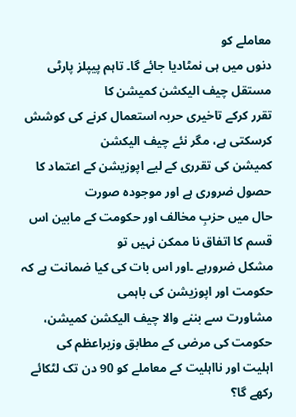معاملے کو
دنوں میں ہی نمٹادیا جائے گا۔ تاہم پیپلز پارٹی مستقل چیف الیکشن کمیشن کا
تقرر کرکے تاخیری حربہ استعمال کرنے کی کوشش کرسکتی ہے، مگر نئے چیف الیکشن
کمیشن کی تقرری کے لیے اپوزیشن کے اعتماد کا حصول ضروری ہے اور موجودہ صورت
حال میں حزبِ مخالف اور حکومت کے مابین اس قسم کا اتفاق نا ممکن نہیں تو
مشکل ضرورہے ۔اور اس بات کی کیا ضمانت ہے کہ حکومت اور اپوزیشن کی باہمی
مشاورت سے بننے والا چیف الیکشن کمیشن، حکومت کی مرضی کے مطابق وزیراعظم کی
اہلیت اور نااہلیت کے معاملے کو 90 دن تک لٹکائے رکھے گا؟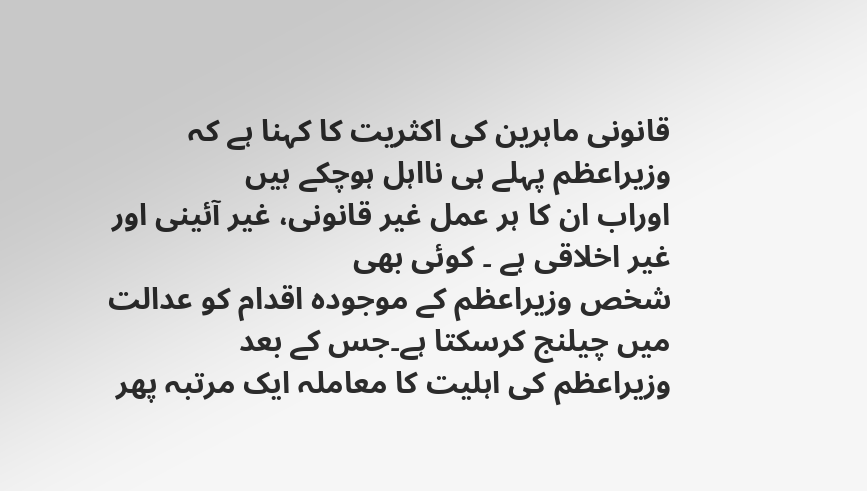قانونی ماہرین کی اکثریت کا کہنا ہے کہ وزیراعظم پہلے ہی نااہل ہوچکے ہیں
اوراب ان کا ہر عمل غیر قانونی، غیر آئینی اور غیر اخلاقی ہے ۔ کوئی بھی
شخص وزیراعظم کے موجودہ اقدام کو عدالت میں چیلنج کرسکتا ہے۔جس کے بعد
وزیراعظم کی اہلیت کا معاملہ ایک مرتبہ پھر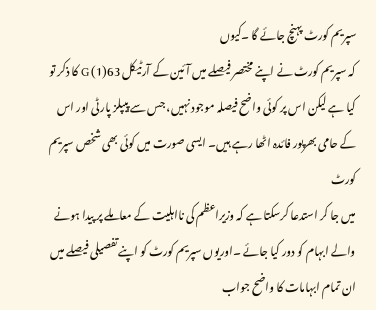سپریم کورٹ پہنچ جائے گا ۔کیوں
کہ سپریم کورٹ نے اپنے مختصر فیصلے میں آئین کے آرٹیکل 63(1) G کا ذکر تو
کیا ہے لیکن اس پر کوئی واضح فیصلہ موجود نہیں، جس سے پیپلز پارٹی اور اس
کے حامی بھرپور فائدہ اٹھا رہے ہیں۔ ایسی صورت میں کوئی بھی شخص سپریم کورٹ
میں جا کر استدعا کرسکتا ہے کہ وزیراعظم کی نااہلیت کے معاملے پر پیدا ہونے
والے ابہام کو دور کیا جائے ۔اوریوں سپریم کورٹ کو اپنے تفصیلی فیصلے میں
ان تمام ابہامات کا واضح جواب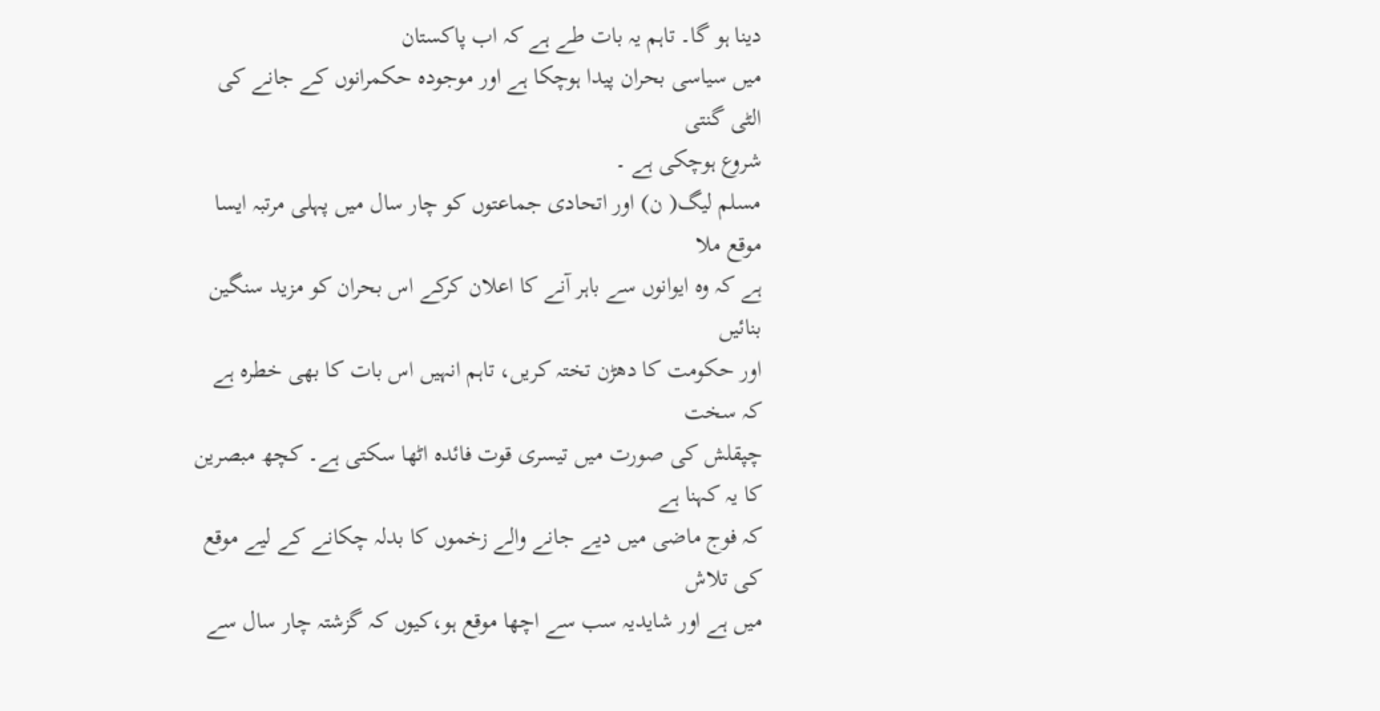دینا ہو گا۔ تاہم یہ بات طے ہے کہ اب پاکستان
میں سیاسی بحران پیدا ہوچکا ہے اور موجودہ حکمرانوں کے جانے کی الٹی گنتی
شروع ہوچکی ہے ۔
مسلم لیگ( ن) اور اتحادی جماعتوں کو چار سال میں پہلی مرتبہ ایسا موقع ملا
ہے کہ وہ ایوانوں سے باہر آنے کا اعلان کرکے اس بحران کو مزید سنگین بنائیں
اور حکومت کا دھڑن تختہ کریں، تاہم انہیں اس بات کا بھی خطرہ ہے کہ سخت
چپقلش کی صورت میں تیسری قوت فائدہ اٹھا سکتی ہے۔ کچھ مبصرین کا یہ کہنا ہے
کہ فوج ماضی میں دیے جانے والے زخموں کا بدلہ چکانے کے لیے موقع کی تلاش
میں ہے اور شایدیہ سب سے اچھا موقع ہو،کیوں کہ گزشتہ چار سال سے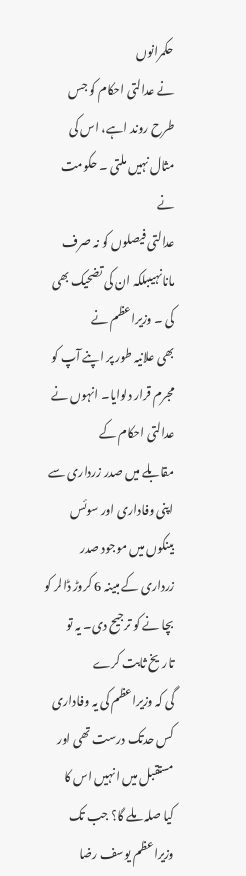حکمرانوں
نے عدالتی احکام کو جس طرح روند اہے، اس کی مثال نہیں ملتی ۔ حکومت نے
عدالتی فیصلوں کو نہ صرف مانانہیںبلکہ ان کی تضحیک بھی کی ۔ وزیراعظم نے
بھی علانیہ طور پر اپنے آپ کو مجرم قرار دلوایا۔ انہوں نے عدالتی احکام کے
مقابلے میں صدر زرداری سے اپنی وفاداری اور سوئس بینکوں میں موجود صدر
زرداری کے مبینہ 6 کروڑ ڈالر کو بچا نے کو ترجیح دی۔ یہ تو تاریخ ثابت کرے
گی کہ وزیراعظم کی یہ وفاداری کس حدتک درست تھی اور مستقبل میں انہیں اس کا
کیا صلہ ملے گا؟ جب تک وزیراعظم یوسف رضا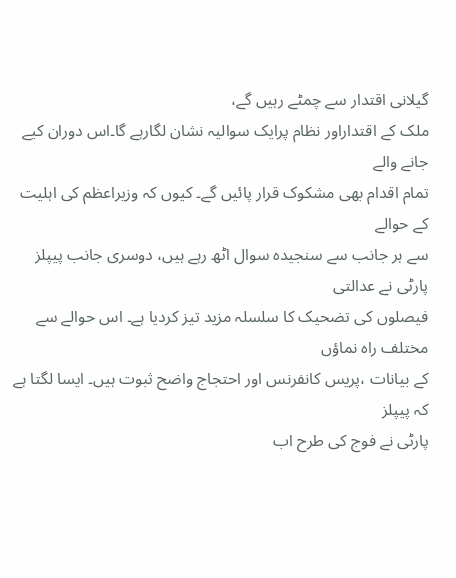گیلانی اقتدار سے چمٹے رہیں گے،
ملک کے اقتداراور نظام پرایک سوالیہ نشان لگارہے گا۔اس دوران کیے جانے والے
تمام اقدام بھی مشکوک قرار پائیں گے۔ کیوں کہ وزیراعظم کی اہلیت کے حوالے
سے ہر جانب سے سنجیدہ سوال اٹھ رہے ہیں، دوسری جانب پیپلز پارٹی نے عدالتی
فیصلوں کی تضحیک کا سلسلہ مزید تیز کردیا ہے۔ اس حوالے سے مختلف راہ نماؤں
کے بیانات ،پریس کانفرنس اور احتجاج واضح ثبوت ہیں۔ ایسا لگتا ہے کہ پیپلز
پارٹی نے فوج کی طرح اب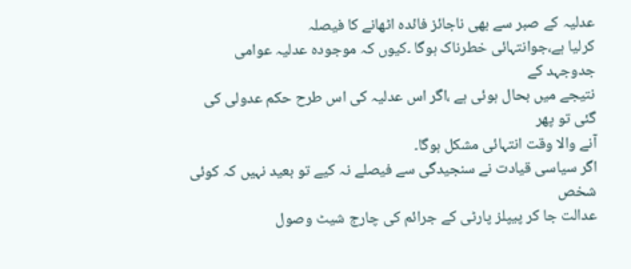عدلیہ کے صبر سے بھی ناجائز فائدہ اٹھانے کا فیصلہ
کرلیا ہے،جوانتہائی خطرناک ہوگا ۔کیوں کہ موجودہ عدلیہ عوامی جدوجہد کے
نتیجے میں بحال ہوئی ہے ،اگر اس عدلیہ کی اس طرح حکم عدولی کی گئی تو پھر
آنے والا وقت انتہائی مشکل ہوگا۔
اگر سیاسی قیادت نے سنجیدگی سے فیصلے نہ کیے تو بعید نہیں کہ کوئی شخص
عدالت جا کر پیپلز پارٹی کے جرائم کی چارج شیٹ وصول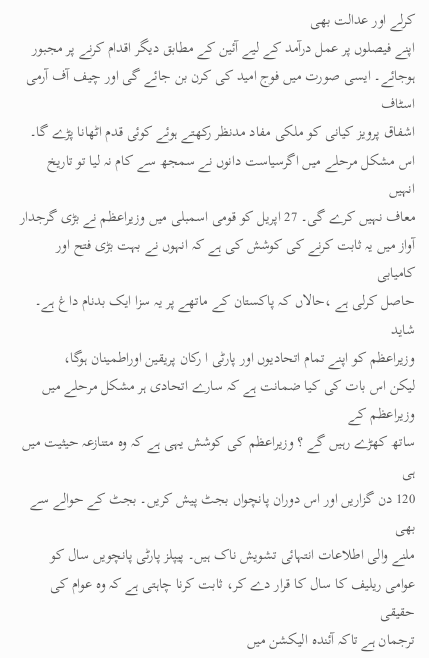کرلے اور عدالت بھی
اپنے فیصلوں پر عمل درآمد کے لیے آئین کے مطابق دیگر اقدام کرنے پر مجبور
ہوجائے۔ ایسی صورت میں فوج امید کی کرن بن جائے گی اور چیف آف آرمی اسٹاف
اشفاق پرویز کیانی کو ملکی مفاد مدنظر رکھتے ہوئے کوئی قدم اٹھانا پڑے گا۔
اس مشکل مرحلے میں اگرسیاست دانوں نے سمجھ سے کام نہ لیا تو تاریخ انہیں
معاف نہیں کرے گی۔ 27 اپریل کو قومی اسمبلی میں وزیراعظم نے بڑی گرجدار
آواز میں یہ ثابت کرنے کی کوشش کی ہے کہ انہوں نے بہت بڑی فتح اور کامیابی
حاصل کرلی ہے ،حالاں کہ پاکستان کے ماتھے پر یہ سزا ایک بدنام داغ ہے۔ شاید
وزیراعظم کو اپنے تمام اتحادیوں اور پارٹی ا رکان پریقین اوراطمینان ہوگا،
لیکن اس بات کی کیا ضمانت ہے کہ سارے اتحادی ہر مشکل مرحلے میں وزیراعظم کے
ساتھ کھڑے رہیں گے ؟ وزیراعظم کی کوشش یہی ہے کہ وہ متنازعہ حیثیت میں ہی
120 دن گزاریں اور اس دوران پانچواں بجٹ پیش کریں۔ بجٹ کے حوالے سے بھی
ملنے والی اطلاعات انتہائی تشویش ناک ہیں۔ پیپلز پارٹی پانچویں سال کو
عوامی ریلیف کا سال کا قرار دے کر، ثابت کرنا چاہتی ہے کہ وہ عوام کی حقیقی
ترجمان ہے تاکہ آئندہ الیکشن میں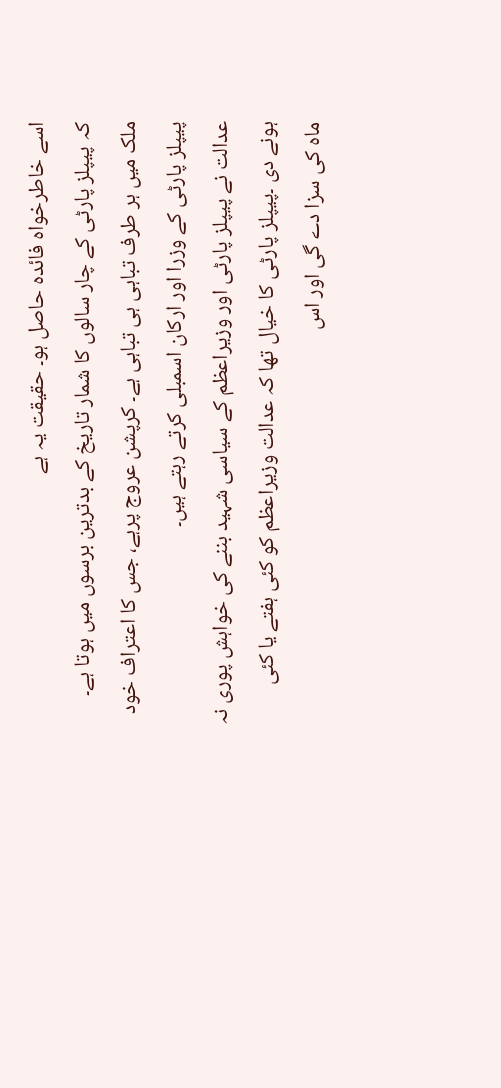اسے خاطرخواہ فائدہ حاصل ہو۔ حقیقت یہ ہے
کہ پیپلز پارٹی کے چار سالوں کا شمار تاریخ کے بدترین برسوں میں ہوتا ہے۔
ملک میں ہر طرف تباہی ہی تباہی ہے۔ کرپشن عروج پرہے، جس کا اعتراف خود
پیپلز پارٹی کے وزرا اور ارکان اسمبلی کرتے رہتے ہیں۔
عدالت نے پیپلز پارٹی اور وزیراعظم کے سیاسی شہید بننے کی خواہش پوری نہ
ہونے دی ۔پیپلز پارٹی کا خیال تھا کہ عدالت وزیراعظم کو کئی ہفتے یا کئی
ماہ کی سزا دے گی اور اس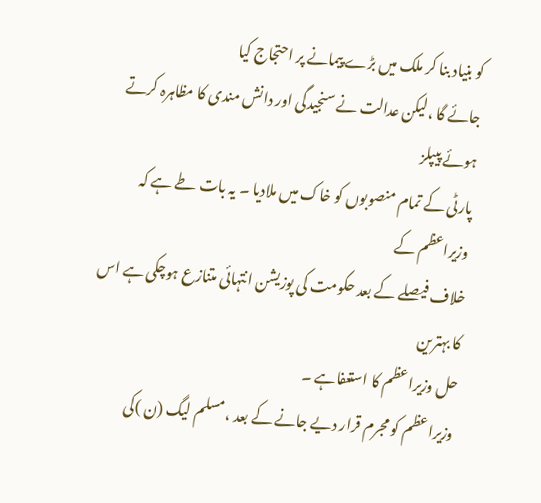کو بنیاد بنا کر ملک میں بڑے پیمانے پر احتجاج کیا
جائے گا ،لیکن عدالت نے سنجیدگی اور دانش مندی کا مظاہرہ کرتے ہوئے پیپلز
پارٹی کے تمام منصوبوں کو خاک میں ملادیا ۔ یہ بات طے ہے کہ وزیراعظم کے
خلاف فیصلے کے بعد حکومت کی پوزیشن انتہائی متنازع ہوچکی ہے اس کا بہترین
حل وزیراعظم کا استعفاہے ۔
وزیراعظم کو مجرم قرار دیے جانے کے بعد ،مسلم لیگ (ن )کی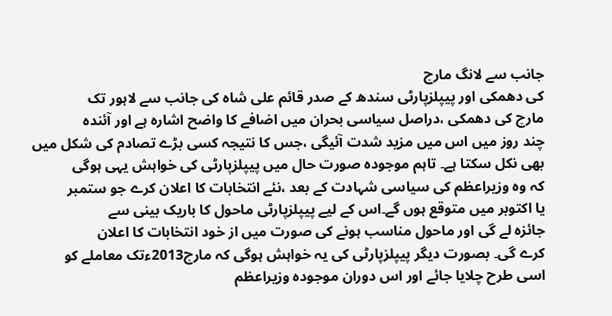جانب سے لانگ مارچ
کی دھمکی اور پیپلزپارٹی سندھ کے صدر قائم علی شاہ کی جانب سے لاہور تک
مارچ کی دھمکی ،دراصل سیاسی بحران میں اضافے کا واضح اشارہ ہے اور آئندہ
چند روز میں اس میں مزید شدت آئیگی ،جس کا نتیجہ کسی بڑے تصادم کی شکل میں
بھی نکل سکتا ہے۔ تاہم موجودہ صورت حال میں پیپلزپارٹی کی خواہش یہی ہوگی
کہ وہ وزیراعظم کی سیاسی شہادت کے بعد ،نئے انتخابات کا اعلان کرے جو ستمبر
یا اکتوبر میں متوقع ہوں گے۔اس کے لیے پیپلزپارٹی ماحول کا باریک بینی سے
جائزہ لے گی اور ماحول مناسب ہونے کی صورت میں از خود انتخابات کا اعلان
کرے گی۔ بصورت دیگر پیپلزپارٹی کی یہ خواہش ہوگی کہ مارچ2013ءتک معاملے کو
اسی طرح چلایا جائے اور اس دوران موجودہ وزیراعظم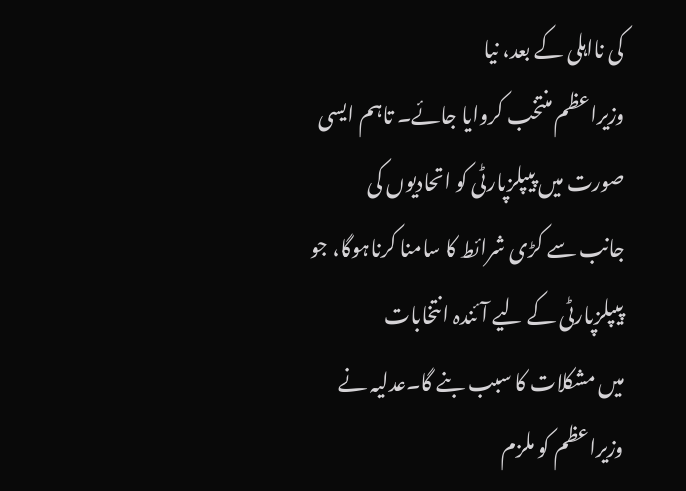کی نااہلی کے بعد، نیا
وزیراعظم منتخب کروایا جائے۔ تاہم ایسی صورت میں پیپلزپارٹی کو اتحادیوں کی
جانب سے کڑی شرائط کا سامنا کرناہوگا، جو پیپلزپارٹی کے لیے آئندہ انتخابات
میں مشکلات کا سبب بنے گا۔عدلیہ نے وزیراعظم کو ملزم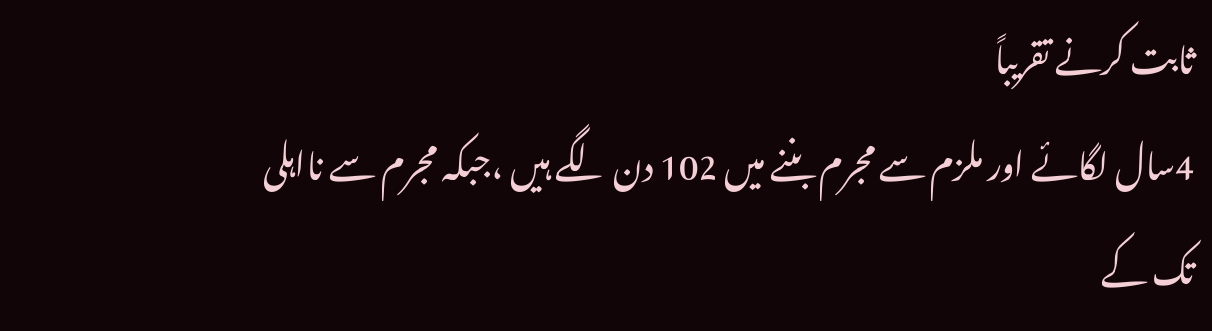ثابت کرنے تقریباً
4سال لگائے اور ملزم سے مجرم بننے میں 102 دن لگے ہیں ،جبکہ مجرم سے نااہلی
تک کے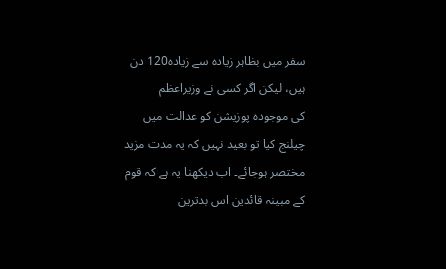سفر میں بظاہر زیادہ سے زیادہ120 دن ہیں، لیکن اگر کسی نے وزیراعظم
کی موجودہ پوزیشن کو عدالت میں چیلنج کیا تو بعید نہیں کہ یہ مدت مزید
مختصر ہوجائے۔ اب دیکھنا یہ ہے کہ قوم کے مبینہ قائدین اس بدترین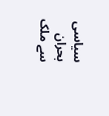سیاسی
بحران سے ملک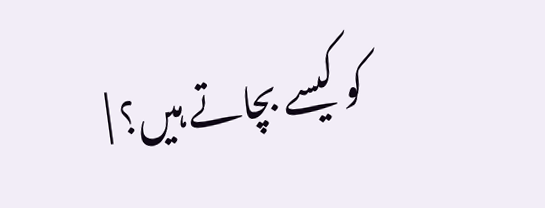کو کیسے بچاتے ہیں؟ |